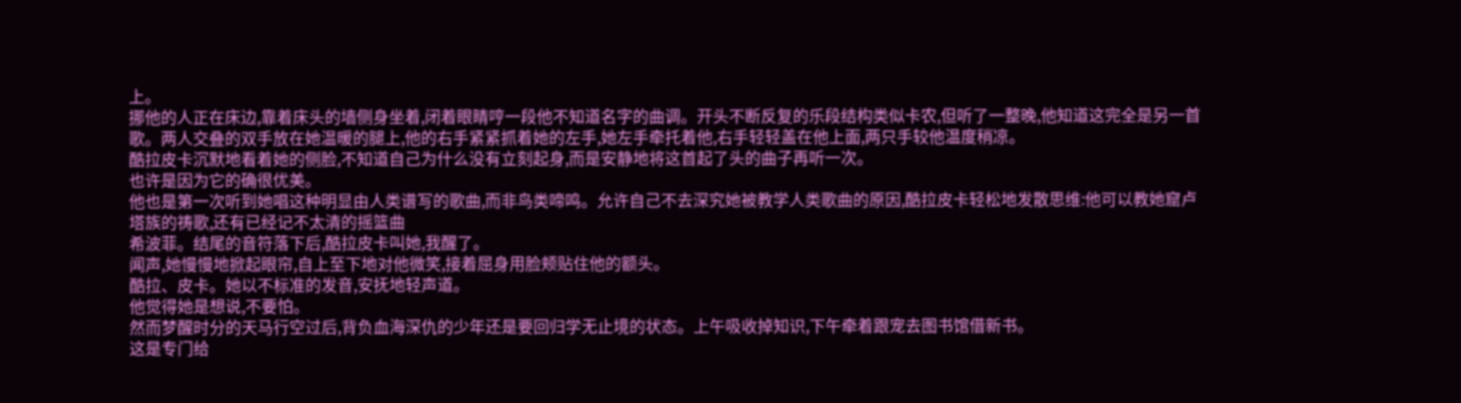上。
挪他的人正在床边,靠着床头的墙侧身坐着,闭着眼睛哼一段他不知道名字的曲调。开头不断反复的乐段结构类似卡农,但听了一整晚,他知道这完全是另一首歌。两人交叠的双手放在她温暖的腿上,他的右手紧紧抓着她的左手,她左手牵托着他,右手轻轻盖在他上面,两只手较他温度稍凉。
酷拉皮卡沉默地看着她的侧脸,不知道自己为什么没有立刻起身,而是安静地将这首起了头的曲子再听一次。
也许是因为它的确很优美。
他也是第一次听到她唱这种明显由人类谱写的歌曲,而非鸟类啼鸣。允许自己不去深究她被教学人类歌曲的原因,酷拉皮卡轻松地发散思维:他可以教她窟卢塔族的祷歌,还有已经记不太清的摇篮曲
希波菲。结尾的音符落下后,酷拉皮卡叫她,我醒了。
闻声,她慢慢地掀起眼帘,自上至下地对他微笑,接着屈身用脸颊贴住他的额头。
酷拉、皮卡。她以不标准的发音,安抚地轻声道。
他觉得她是想说,不要怕。
然而梦醒时分的天马行空过后,背负血海深仇的少年还是要回归学无止境的状态。上午吸收掉知识,下午牵着跟宠去图书馆借新书。
这是专门给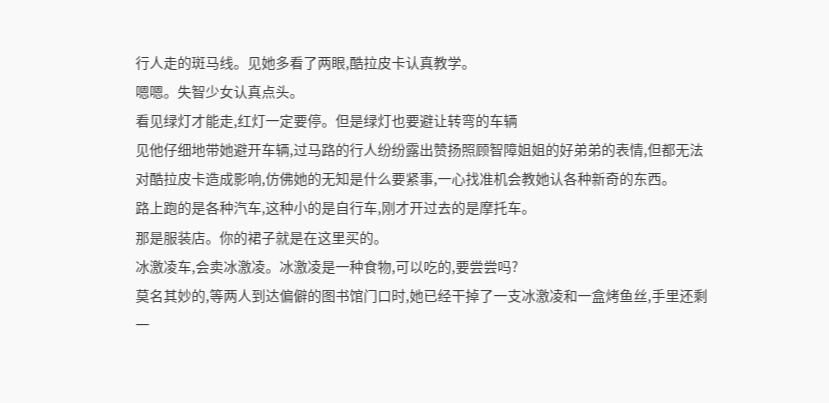行人走的斑马线。见她多看了两眼,酷拉皮卡认真教学。
嗯嗯。失智少女认真点头。
看见绿灯才能走,红灯一定要停。但是绿灯也要避让转弯的车辆
见他仔细地带她避开车辆,过马路的行人纷纷露出赞扬照顾智障姐姐的好弟弟的表情,但都无法对酷拉皮卡造成影响,仿佛她的无知是什么要紧事,一心找准机会教她认各种新奇的东西。
路上跑的是各种汽车,这种小的是自行车,刚才开过去的是摩托车。
那是服装店。你的裙子就是在这里买的。
冰激凌车,会卖冰激凌。冰激凌是一种食物,可以吃的,要尝尝吗?
莫名其妙的,等两人到达偏僻的图书馆门口时,她已经干掉了一支冰激凌和一盒烤鱼丝,手里还剩一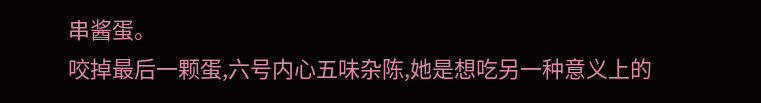串酱蛋。
咬掉最后一颗蛋,六号内心五味杂陈,她是想吃另一种意义上的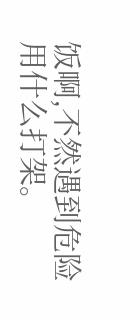饭啊,不然遇到危险用什么打架。